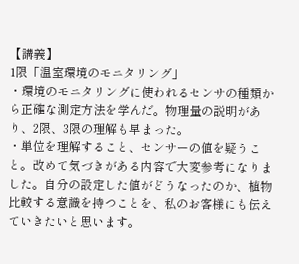【講義】
1限「温室環境のモニタリング」
・環境のモニタリングに使われるセンサの種類から正確な測定方法を学んだ。物理量の説明があり、2限、3限の理解も早まった。
・単位を理解すること、センサーの値を疑うこと。改めて気づきがある内容で大変参考になりました。自分の設定した値がどうなったのか、植物比較する意識を持つことを、私のお客様にも伝えていきたいと思います。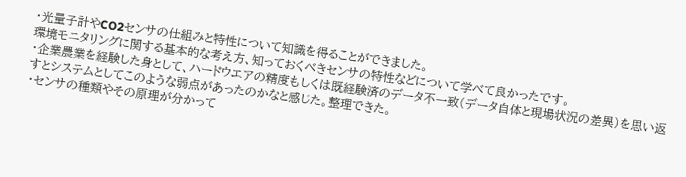・光量子計やCO2センサの仕組みと特性について知識を得ることができました。
環境モニタリングに関する基本的な考え方、知っておくべきセンサの特性などについて学べて良かったです。
・企業農業を経験した身として、ハードウエアの精度もしくは既経験済のデータ不一致(データ自体と現場状況の差異)を思い返すとシステムとしてこのような弱点があったのかなと感じた。整理できた。
・センサの種類やその原理が分かって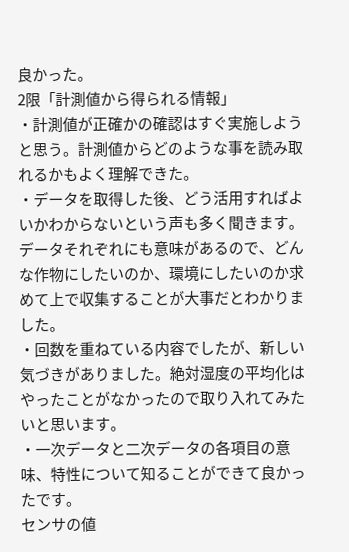良かった。
2限「計測値から得られる情報」
・計測値が正確かの確認はすぐ実施しようと思う。計測値からどのような事を読み取れるかもよく理解できた。
・データを取得した後、どう活用すればよいかわからないという声も多く聞きます。データそれぞれにも意味があるので、どんな作物にしたいのか、環境にしたいのか求めて上で収集することが大事だとわかりました。
・回数を重ねている内容でしたが、新しい気づきがありました。絶対湿度の平均化はやったことがなかったので取り入れてみたいと思います。
・一次データと二次データの各項目の意味、特性について知ることができて良かったです。
センサの値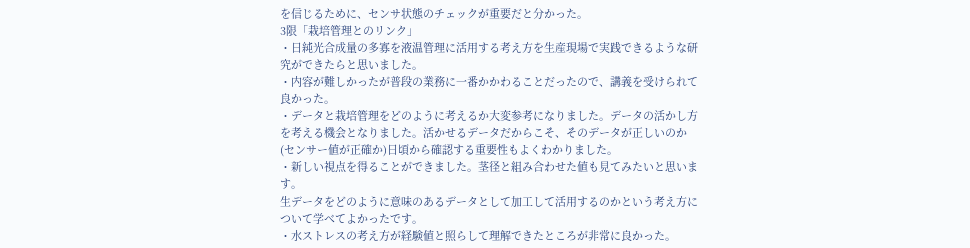を信じるために、センサ状態のチェックが重要だと分かった。
3限「栽培管理とのリンク」
・日純光合成量の多寡を液温管理に活用する考え方を生産現場で実践できるような研究ができたらと思いました。
・内容が難しかったが普段の業務に一番かかわることだったので、講義を受けられて良かった。
・データと栽培管理をどのように考えるか大変参考になりました。データの活かし方を考える機会となりました。活かせるデータだからこそ、そのデータが正しいのか(センサー値が正確か)日頃から確認する重要性もよくわかりました。
・新しい視点を得ることができました。茎径と組み合わせた値も見てみたいと思います。
生データをどのように意味のあるデータとして加工して活用するのかという考え方について学べてよかったです。
・水ストレスの考え方が経験値と照らして理解できたところが非常に良かった。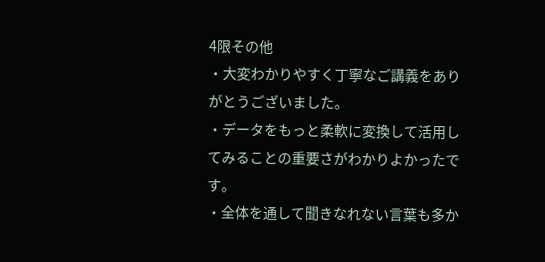4限その他
・大変わかりやすく丁寧なご講義をありがとうございました。
・データをもっと柔軟に変換して活用してみることの重要さがわかりよかったです。
・全体を通して聞きなれない言葉も多か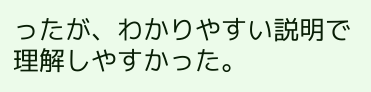ったが、わかりやすい説明で理解しやすかった。